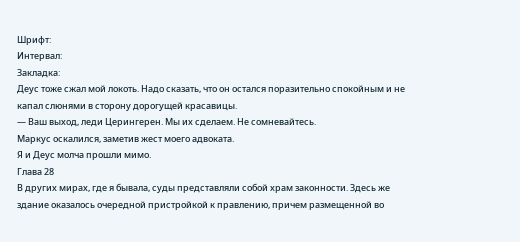Шрифт:
Интервал:
Закладка:
Деус тоже сжал мой локоть. Надо сказать, что он остался поразительно спокойным и не капал слюнями в сторону дорогущей красавицы.
— Ваш выход, леди Церингерен. Мы их сделаем. Не сомневайтесь.
Маркус оскалился, заметив жест моего адвоката.
Я и Деус молча прошли мимо.
Глава 28
В других мирах, где я бывала, суды представляли собой храм законности. Здесь же здание оказалось очередной пристройкой к правлению, причем размещенной во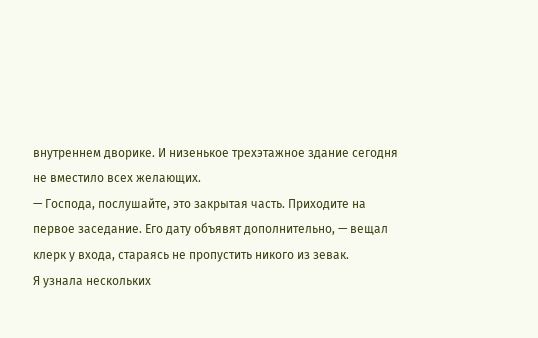внутреннем дворике. И низенькое трехэтажное здание сегодня не вместило всех желающих.
— Господа, послушайте, это закрытая часть. Приходите на первое заседание. Его дату объявят дополнительно, — вещал клерк у входа, стараясь не пропустить никого из зевак.
Я узнала нескольких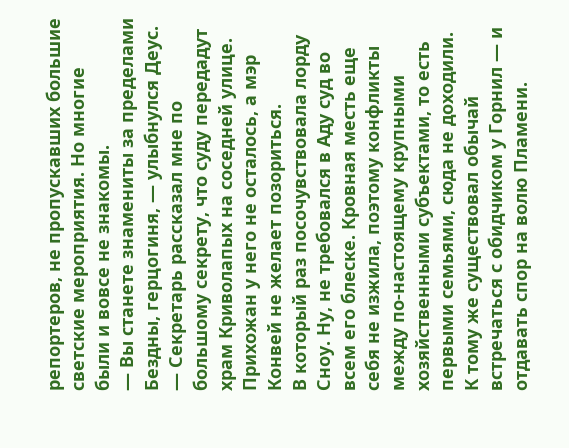репортеров, не пропускавших большие светские мероприятия. Но многие были и вовсе не знакомы.
— Вы станете знамениты за пределами Бездны, герцогиня, — улыбнулся Деус. — Секретарь рассказал мне по большому секрету, что суду передадут храм Криволапых на соседней улице. Прихожан у него не осталось, а мэр Конвей не желает позориться.
В который раз посочувствовала лорду Сноу. Ну, не требовался в Аду суд во всем его блеске. Кровная месть еще себя не изжила, поэтому конфликты между по-настоящему крупными хозяйственными субъектами, то есть первыми семьями, сюда не доходили.
К тому же существовал обычай встречаться с обидчиком у Горнил — и отдавать спор на волю Пламени.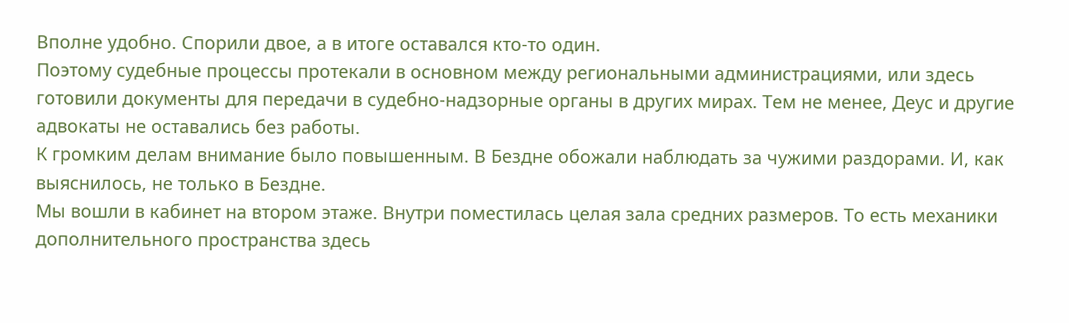Вполне удобно. Спорили двое, а в итоге оставался кто-то один.
Поэтому судебные процессы протекали в основном между региональными администрациями, или здесь готовили документы для передачи в судебно-надзорные органы в других мирах. Тем не менее, Деус и другие адвокаты не оставались без работы.
К громким делам внимание было повышенным. В Бездне обожали наблюдать за чужими раздорами. И, как выяснилось, не только в Бездне.
Мы вошли в кабинет на втором этаже. Внутри поместилась целая зала средних размеров. То есть механики дополнительного пространства здесь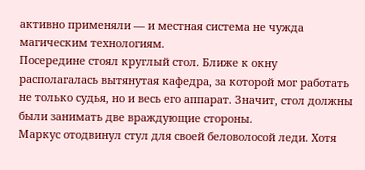активно применяли — и местная система не чужда магическим технологиям.
Посередине стоял круглый стол. Ближе к окну располагалась вытянутая кафедра, за которой мог работать не только судья, но и весь его аппарат. Значит, стол должны были занимать две враждующие стороны.
Маркус отодвинул стул для своей беловолосой леди. Хотя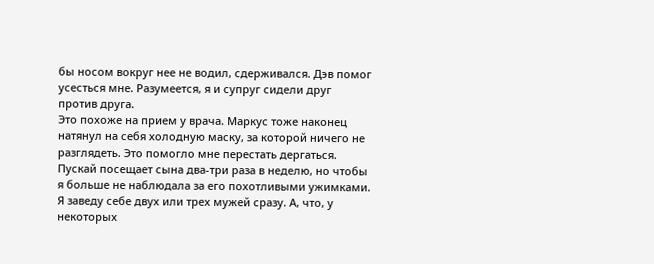бы носом вокруг нее не водил, сдерживался. Дэв помог усесться мне. Разумеется, я и супруг сидели друг против друга.
Это похоже на прием у врача. Маркус тоже наконец натянул на себя холодную маску, за которой ничего не разглядеть. Это помогло мне перестать дергаться. Пускай посещает сына два-три раза в неделю, но чтобы я больше не наблюдала за его похотливыми ужимками.
Я заведу себе двух или трех мужей сразу. А, что, у некоторых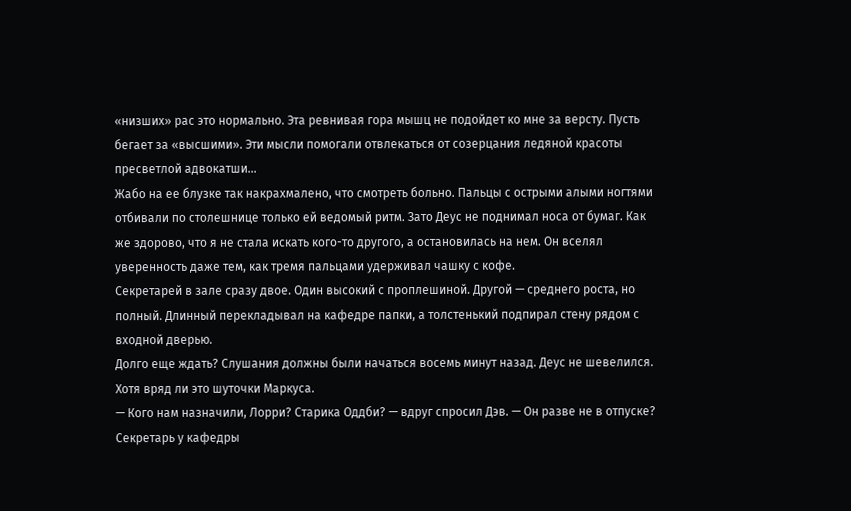«низших» рас это нормально. Эта ревнивая гора мышц не подойдет ко мне за версту. Пусть бегает за «высшими». Эти мысли помогали отвлекаться от созерцания ледяной красоты пресветлой адвокатши…
Жабо на ее блузке так накрахмалено, что смотреть больно. Пальцы с острыми алыми ногтями отбивали по столешнице только ей ведомый ритм. Зато Деус не поднимал носа от бумаг. Как же здорово, что я не стала искать кого-то другого, а остановилась на нем. Он вселял уверенность даже тем, как тремя пальцами удерживал чашку с кофе.
Секретарей в зале сразу двое. Один высокий с проплешиной. Другой — среднего роста, но полный. Длинный перекладывал на кафедре папки, а толстенький подпирал стену рядом с входной дверью.
Долго еще ждать? Слушания должны были начаться восемь минут назад. Деус не шевелился. Хотя вряд ли это шуточки Маркуса.
— Кого нам назначили, Лорри? Старика Оддби? — вдруг спросил Дэв. — Он разве не в отпуске?
Секретарь у кафедры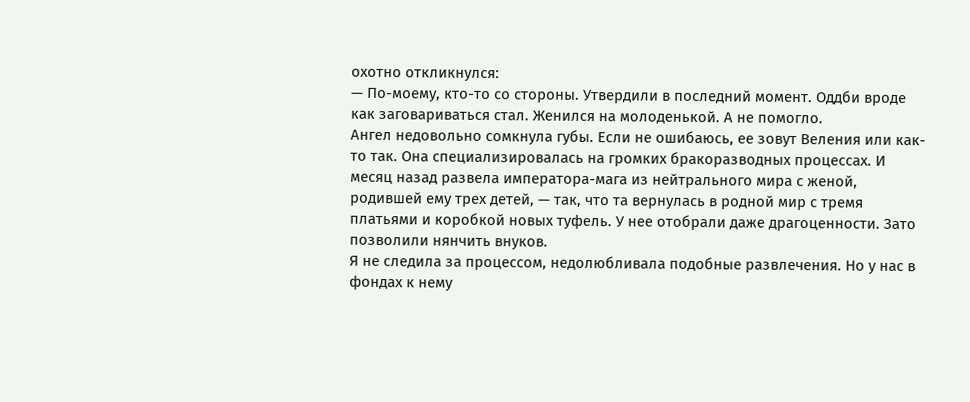охотно откликнулся:
— По-моему, кто-то со стороны. Утвердили в последний момент. Оддби вроде как заговариваться стал. Женился на молоденькой. А не помогло.
Ангел недовольно сомкнула губы. Если не ошибаюсь, ее зовут Веления или как-то так. Она специализировалась на громких бракоразводных процессах. И месяц назад развела императора-мага из нейтрального мира с женой, родившей ему трех детей, — так, что та вернулась в родной мир с тремя платьями и коробкой новых туфель. У нее отобрали даже драгоценности. Зато позволили нянчить внуков.
Я не следила за процессом, недолюбливала подобные развлечения. Но у нас в фондах к нему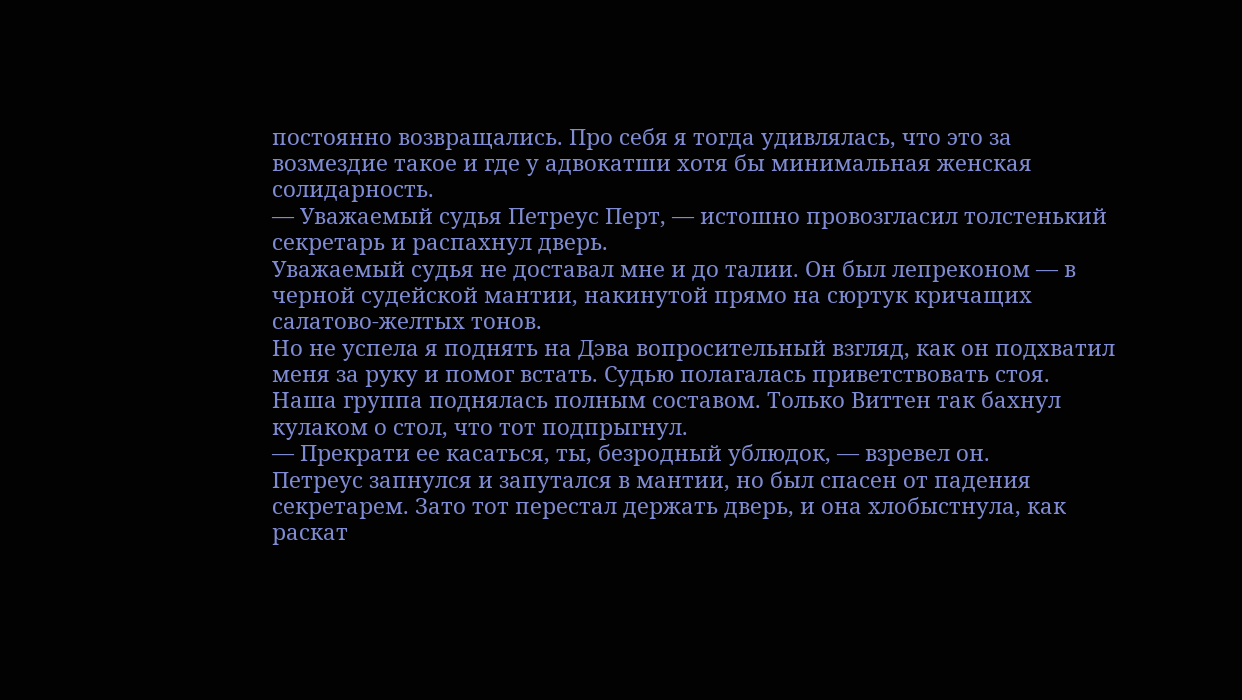постоянно возвращались. Про себя я тогда удивлялась, что это за возмездие такое и где у адвокатши хотя бы минимальная женская солидарность.
— Уважаемый судья Петреус Перт, — истошно провозгласил толстенький секретарь и распахнул дверь.
Уважаемый судья не доставал мне и до талии. Он был лепреконом — в черной судейской мантии, накинутой прямо на сюртук кричащих салатово-желтых тонов.
Но не успела я поднять на Дэва вопросительный взгляд, как он подхватил меня за руку и помог встать. Судью полагалась приветствовать стоя.
Наша группа поднялась полным составом. Только Виттен так бахнул кулаком о стол, что тот подпрыгнул.
— Прекрати ее касаться, ты, безродный ублюдок, — взревел он.
Петреус запнулся и запутался в мантии, но был спасен от падения секретарем. Зато тот перестал держать дверь, и она хлобыстнула, как раскат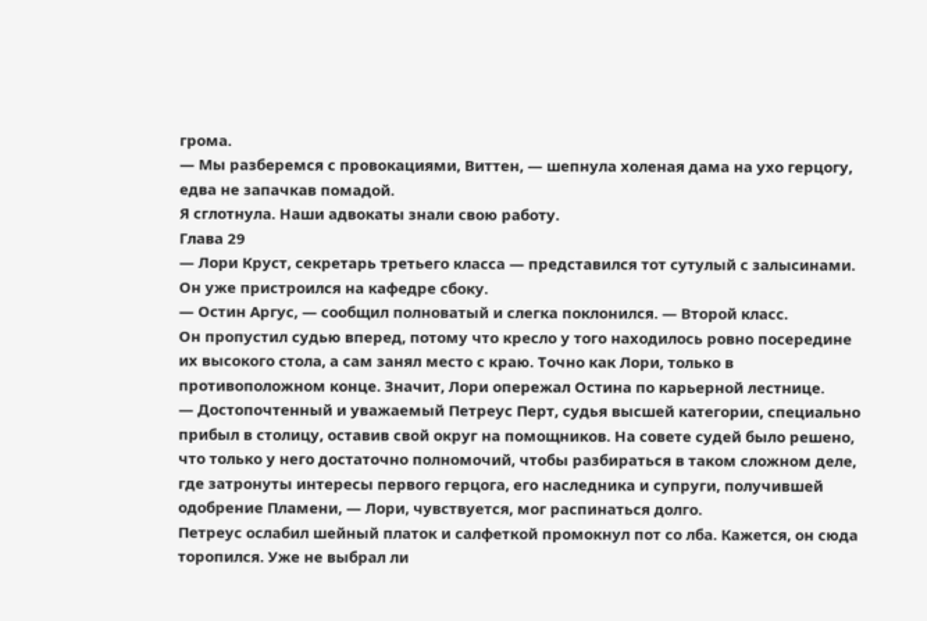грома.
— Мы разберемся с провокациями, Виттен, — шепнула холеная дама на ухо герцогу, едва не запачкав помадой.
Я сглотнула. Наши адвокаты знали свою работу.
Глава 29
— Лори Круст, секретарь третьего класса — представился тот сутулый с залысинами. Он уже пристроился на кафедре сбоку.
— Остин Аргус, — сообщил полноватый и слегка поклонился. — Второй класс.
Он пропустил судью вперед, потому что кресло у того находилось ровно посередине их высокого стола, а сам занял место с краю. Точно как Лори, только в противоположном конце. Значит, Лори опережал Остина по карьерной лестнице.
— Достопочтенный и уважаемый Петреус Перт, судья высшей категории, специально прибыл в столицу, оставив свой округ на помощников. На совете судей было решено, что только у него достаточно полномочий, чтобы разбираться в таком сложном деле, где затронуты интересы первого герцога, его наследника и супруги, получившей одобрение Пламени, — Лори, чувствуется, мог распинаться долго.
Петреус ослабил шейный платок и салфеткой промокнул пот со лба. Кажется, он сюда торопился. Уже не выбрал ли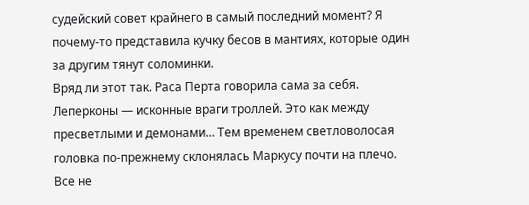судейский совет крайнего в самый последний момент? Я почему-то представила кучку бесов в мантиях, которые один за другим тянут соломинки.
Вряд ли этот так. Раса Перта говорила сама за себя. Леперконы — исконные враги троллей. Это как между пресветлыми и демонами… Тем временем светловолосая головка по-прежнему склонялась Маркусу почти на плечо. Все не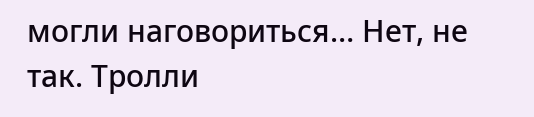могли наговориться… Нет, не так. Тролли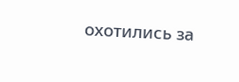охотились за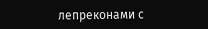лепреконами с